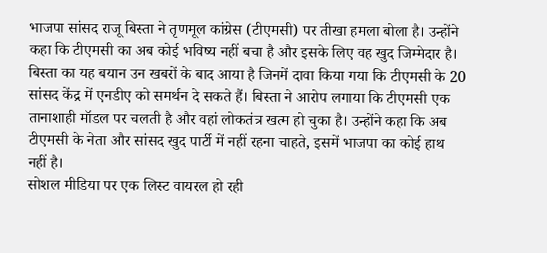भाजपा सांसद राजू बिस्ता ने तृणमूल कांग्रेस (टीएमसी) पर तीखा हमला बोला है। उन्होंने कहा कि टीएमसी का अब कोई भविष्य नहीं बचा है और इसके लिए वह खुद जिम्मेदार है। बिस्ता का यह बयान उन खबरों के बाद आया है जिनमें दावा किया गया कि टीएमसी के 20 सांसद केंद्र में एनडीए को समर्थन दे सकते हैं। बिस्ता ने आरोप लगाया कि टीएमसी एक तानाशाही मॉडल पर चलती है और वहां लोकतंत्र खत्म हो चुका है। उन्होंने कहा कि अब टीएमसी के नेता और सांसद खुद पार्टी में नहीं रहना चाहते, इसमें भाजपा का कोई हाथ नहीं है।
सोशल मीडिया पर एक लिस्ट वायरल हो रही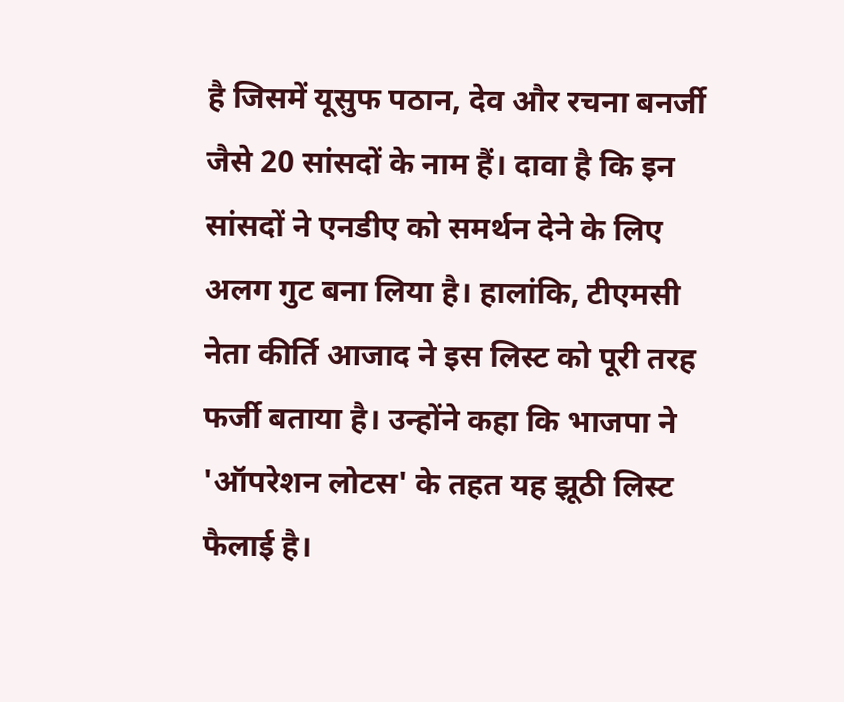है जिसमें यूसुफ पठान, देव और रचना बनर्जी जैसे 20 सांसदों के नाम हैं। दावा है कि इन सांसदों ने एनडीए को समर्थन देने के लिए अलग गुट बना लिया है। हालांकि, टीएमसी नेता कीर्ति आजाद ने इस लिस्ट को पूरी तरह फर्जी बताया है। उन्होंने कहा कि भाजपा ने 'ऑपरेशन लोटस' के तहत यह झूठी लिस्ट फैलाई है।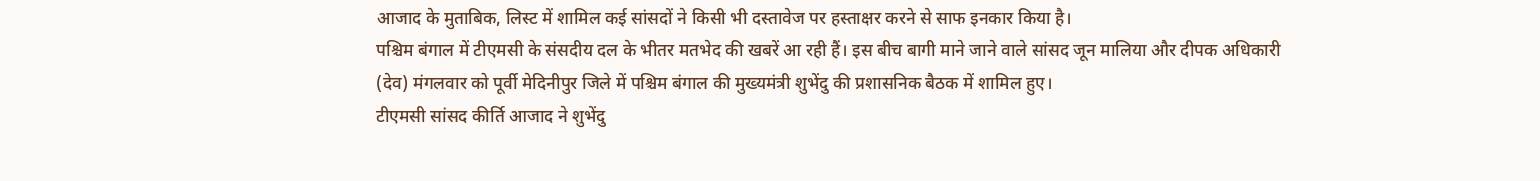आजाद के मुताबिक, लिस्ट में शामिल कई सांसदों ने किसी भी दस्तावेज पर हस्ताक्षर करने से साफ इनकार किया है।
पश्चिम बंगाल में टीएमसी के संसदीय दल के भीतर मतभेद की खबरें आ रही हैं। इस बीच बागी माने जाने वाले सांसद जून मालिया और दीपक अधिकारी (देव) मंगलवार को पूर्वी मेदिनीपुर जिले में पश्चिम बंगाल की मुख्यमंत्री शुभेंदु की प्रशासनिक बैठक में शामिल हुए।
टीएमसी सांसद कीर्ति आजाद ने शुभेंदु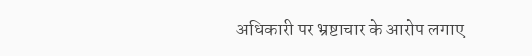अधिकारी पर भ्रष्टाचार के आरोप लगाए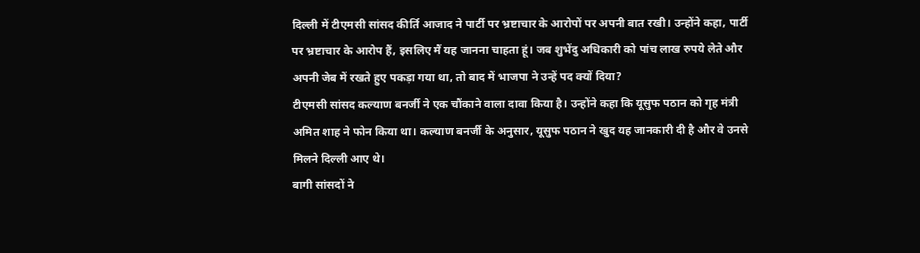दिल्ली में टीएमसी सांसद कीर्ति आजाद ने पार्टी पर भ्रष्टाचार के आरोपों पर अपनी बात रखी। उन्होंने कहा, पार्टी पर भ्रष्टाचार के आरोप हैं, इसलिए मैं यह जानना चाहता हूं। जब शुभेंदु अधिकारी को पांच लाख रुपये लेते और अपनी जेब में रखते हुए पकड़ा गया था, तो बाद में भाजपा ने उन्हें पद क्यों दिया?
टीएमसी सांसद कल्याण बनर्जी ने एक चौंकाने वाला दावा किया है। उन्होंने कहा कि यूसुफ पठान को गृह मंत्री अमित शाह ने फोन किया था। कल्याण बनर्जी के अनुसार, यूसुफ पठान ने खुद यह जानकारी दी है और वे उनसे मिलने दिल्ली आए थे।
बागी सांसदों ने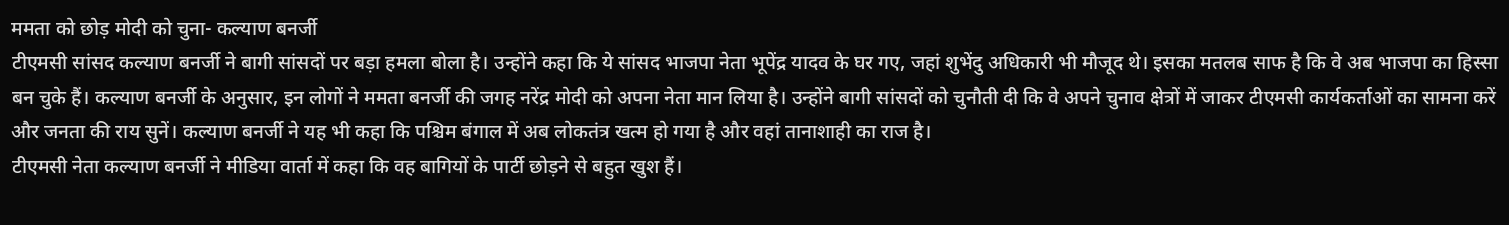ममता को छोड़ मोदी को चुना- कल्याण बनर्जी
टीएमसी सांसद कल्याण बनर्जी ने बागी सांसदों पर बड़ा हमला बोला है। उन्होंने कहा कि ये सांसद भाजपा नेता भूपेंद्र यादव के घर गए, जहां शुभेंदु अधिकारी भी मौजूद थे। इसका मतलब साफ है कि वे अब भाजपा का हिस्सा बन चुके हैं। कल्याण बनर्जी के अनुसार, इन लोगों ने ममता बनर्जी की जगह नरेंद्र मोदी को अपना नेता मान लिया है। उन्होंने बागी सांसदों को चुनौती दी कि वे अपने चुनाव क्षेत्रों में जाकर टीएमसी कार्यकर्ताओं का सामना करें और जनता की राय सुनें। कल्याण बनर्जी ने यह भी कहा कि पश्चिम बंगाल में अब लोकतंत्र खत्म हो गया है और वहां तानाशाही का राज है।
टीएमसी नेता कल्याण बनर्जी ने मीडिया वार्ता में कहा कि वह बागियों के पार्टी छोड़ने से बहुत खुश हैं।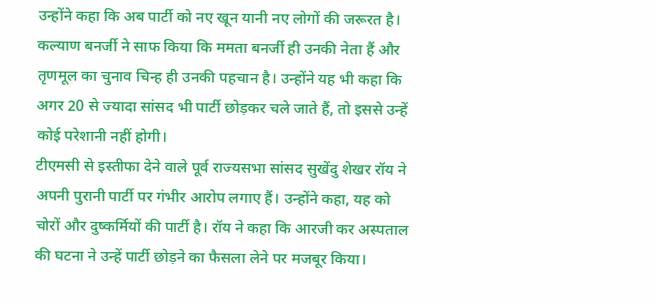उन्होंने कहा कि अब पार्टी को नए खून यानी नए लोगों की जरूरत है। कल्याण बनर्जी ने साफ किया कि ममता बनर्जी ही उनकी नेता हैं और तृणमूल का चुनाव चिन्ह ही उनकी पहचान है। उन्होंने यह भी कहा कि अगर 20 से ज्यादा सांसद भी पार्टी छोड़कर चले जाते हैं, तो इससे उन्हें कोई परेशानी नहीं होगी।
टीएमसी से इस्तीफा देने वाले पूर्व राज्यसभा सांसद सुखेंदु शेखर रॉय ने अपनी पुरानी पार्टी पर गंभीर आरोप लगाए हैं। उन्होंने कहा, यह को चोरों और दुष्कर्मियों की पार्टी है। रॉय ने कहा कि आरजी कर अस्पताल की घटना ने उन्हें पार्टी छोड़ने का फैसला लेने पर मजबूर किया।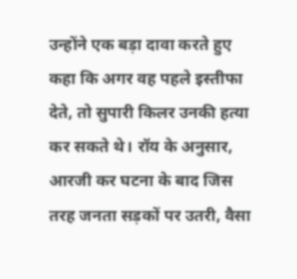उन्होंने एक बड़ा दावा करते हुए कहा कि अगर वह पहले इस्तीफा देते, तो सुपारी किलर उनकी हत्या कर सकते थे। रॉय के अनुसार, आरजी कर घटना के बाद जिस तरह जनता सड़कों पर उतरी, वैसा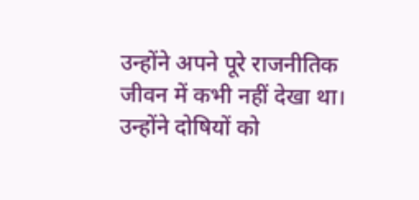उन्होंने अपने पूरे राजनीतिक जीवन में कभी नहीं देखा था। उन्होंने दोषियों को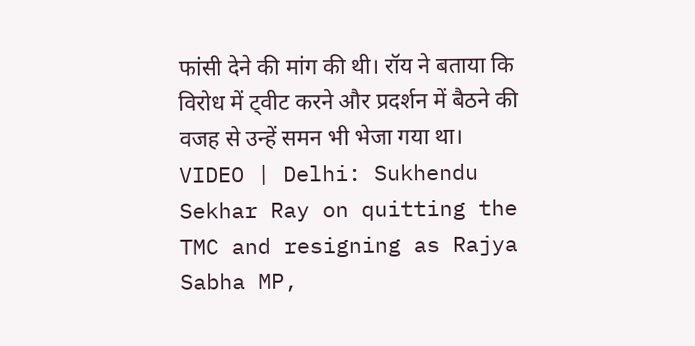फांसी देने की मांग की थी। रॉय ने बताया कि विरोध में ट्वीट करने और प्रदर्शन में बैठने की वजह से उन्हें समन भी भेजा गया था।
VIDEO | Delhi: Sukhendu Sekhar Ray on quitting the TMC and resigning as Rajya Sabha MP,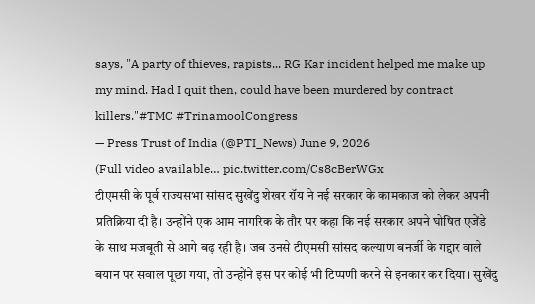says, "A party of thieves, rapists... RG Kar incident helped me make up my mind. Had I quit then, could have been murdered by contract killers."#TMC #TrinamoolCongress
— Press Trust of India (@PTI_News) June 9, 2026
(Full video available… pic.twitter.com/Cs8cBerWGx
टीएमसी के पूर्व राज्यसभा सांसद सुखेंदु शेखर रॉय ने नई सरकार के कामकाज को लेकर अपनी प्रतिक्रिया दी है। उन्होंने एक आम नागरिक के तौर पर कहा कि नई सरकार अपने घोषित एजेंडे के साथ मजबूती से आगे बढ़ रही है। जब उनसे टीएमसी सांसद कल्याण बनर्जी के गद्दार वाले बयान पर सवाल पूछा गया, तो उन्होंने इस पर कोई भी टिप्पणी करने से इनकार कर दिया। सुखेंदु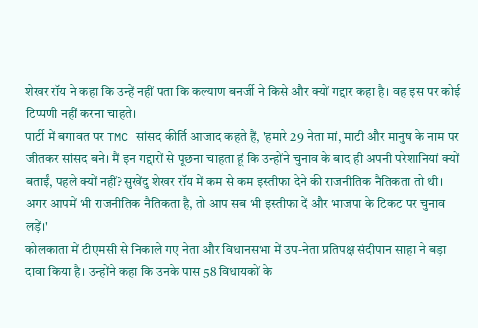शेखर रॉय ने कहा कि उन्हें नहीं पता कि कल्याण बनर्जी ने किसे और क्यों गद्दार कहा है। वह इस पर कोई टिप्पणी नहीं करना चाहते।
पार्टी में बगावत पर TMC सांसद कीर्ति आजाद कहते हैं, 'हमारे 29 नेता मां, माटी और मानुष के नाम पर जीतकर सांसद बने। मैं इन गद्दारों से पूछना चाहता हूं कि उन्होंने चुनाव के बाद ही अपनी परेशानियां क्यों बताईं, पहले क्यों नहीं? सुखेंदु शेखर रॉय में कम से कम इस्तीफा देने की राजनीतिक नैतिकता तो थी। अगर आपमें भी राजनीतिक नैतिकता है, तो आप सब भी इस्तीफा दें और भाजपा के टिकट पर चुनाव लड़ें।'
कोलकाता में टीएमसी से निकाले गए नेता और विधानसभा में उप-नेता प्रतिपक्ष संदीपान साहा ने बड़ा दावा किया है। उन्होंने कहा कि उनके पास 58 विधायकों के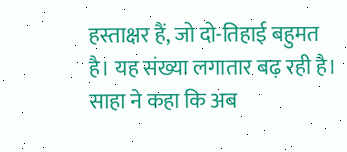हस्ताक्षर हैं, जो दो-तिहाई बहुमत है। यह संख्या लगातार बढ़ रही है। साहा ने कहा कि अब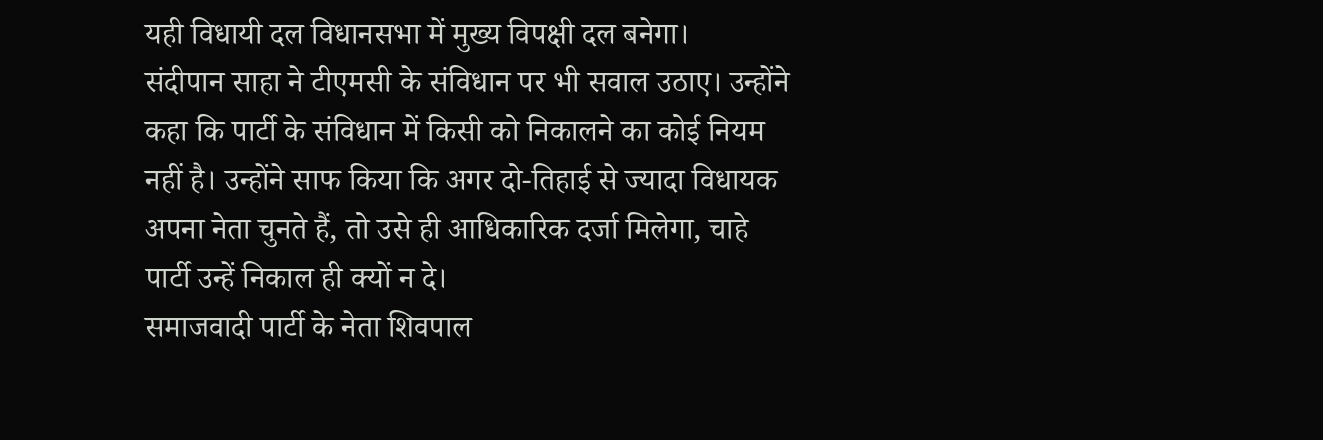यही विधायी दल विधानसभा में मुख्य विपक्षी दल बनेगा।
संदीपान साहा ने टीएमसी के संविधान पर भी सवाल उठाए। उन्होंने कहा कि पार्टी के संविधान में किसी को निकालने का कोई नियम नहीं है। उन्होंने साफ किया कि अगर दो-तिहाई से ज्यादा विधायक अपना नेता चुनते हैं, तो उसे ही आधिकारिक दर्जा मिलेगा, चाहे पार्टी उन्हें निकाल ही क्यों न दे।
समाजवादी पार्टी के नेता शिवपाल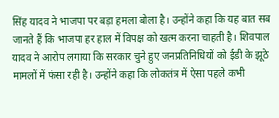सिंह यादव ने भाजपा पर बड़ा हमला बोला है। उन्होंने कहा कि यह बात सब जानते हैं कि भाजपा हर हाल में विपक्ष को खत्म करना चाहती है। शिवपाल यादव ने आरोप लगाया कि सरकार चुने हुए जनप्रतिनिधियों को ईडी के झूठे मामलों में फंसा रही है। उन्होंने कहा कि लोकतंत्र में ऐसा पहले कभी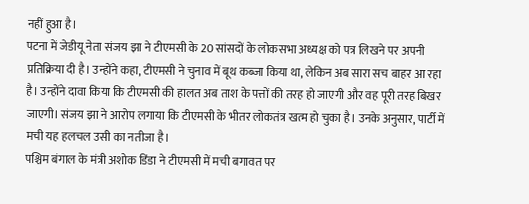नहीं हुआ है।
पटना में जेडीयू नेता संजय झा ने टीएमसी के 20 सांसदों के लोकसभा अध्यक्ष को पत्र लिखने पर अपनी प्रतिक्रिया दी है। उन्होंने कहा, टीएमसी ने चुनाव में बूथ कब्जा किया था, लेकिन अब सारा सच बाहर आ रहा है। उन्होंने दावा किया कि टीएमसी की हालत अब ताश के पत्तों की तरह हो जाएगी और वह पूरी तरह बिखर जाएगी। संजय झा ने आरोप लगाया कि टीएमसी के भीतर लोकतंत्र खत्म हो चुका है। उनके अनुसार, पार्टी में मची यह हलचल उसी का नतीजा है।
पश्चिम बंगाल के मंत्री अशोक डिंडा ने टीएमसी में मची बगावत पर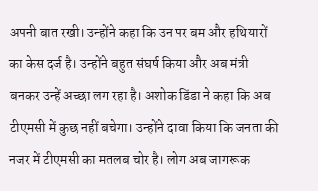अपनी बात रखी। उन्होंने कहा कि उन पर बम और हथियारों का केस दर्ज है। उन्होंने बहुत संघर्ष किया और अब मंत्री बनकर उन्हें अच्छा लग रहा है। अशोक डिंडा ने कहा कि अब टीएमसी में कुछ नहीं बचेगा। उन्होंने दावा किया कि जनता की नजर में टीएमसी का मतलब चोर है। लोग अब जागरूक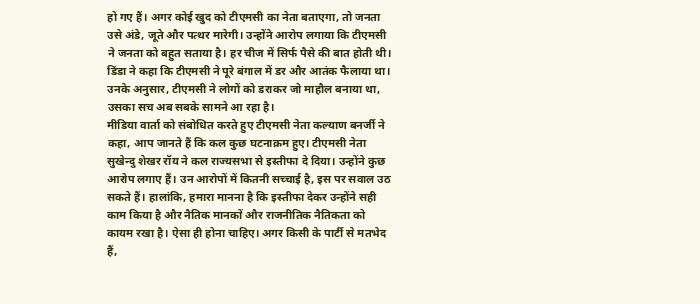हो गए हैं। अगर कोई खुद को टीएमसी का नेता बताएगा, तो जनता उसे अंडे, जूते और पत्थर मारेगी। उन्होंने आरोप लगाया कि टीएमसी ने जनता को बहुत सताया है। हर चीज में सिर्फ पैसे की बात होती थी। डिंडा ने कहा कि टीएमसी ने पूरे बंगाल में डर और आतंक फैलाया था। उनके अनुसार, टीएमसी ने लोगों को डराकर जो माहौल बनाया था, उसका सच अब सबके सामने आ रहा है।
मीडिया वार्ता को संबोधित करते हुए टीएमसी नेता कल्याण बनर्जी ने कहा, आप जानते हैं कि कल कुछ घटनाक्रम हुए। टीएमसी नेता सुखेन्दु शेखर रॉय ने कल राज्यसभा से इस्तीफा दे दिया। उन्होंने कुछ आरोप लगाए हैं। उन आरोपों में कितनी सच्चाई है, इस पर सवाल उठ सकते हैं। हालांकि, हमारा मानना है कि इस्तीफा देकर उन्होंने सही काम किया है और नैतिक मानकों और राजनीतिक नैतिकता को कायम रखा है। ऐसा ही होना चाहिए। अगर किसी के पार्टी से मतभेद हैं,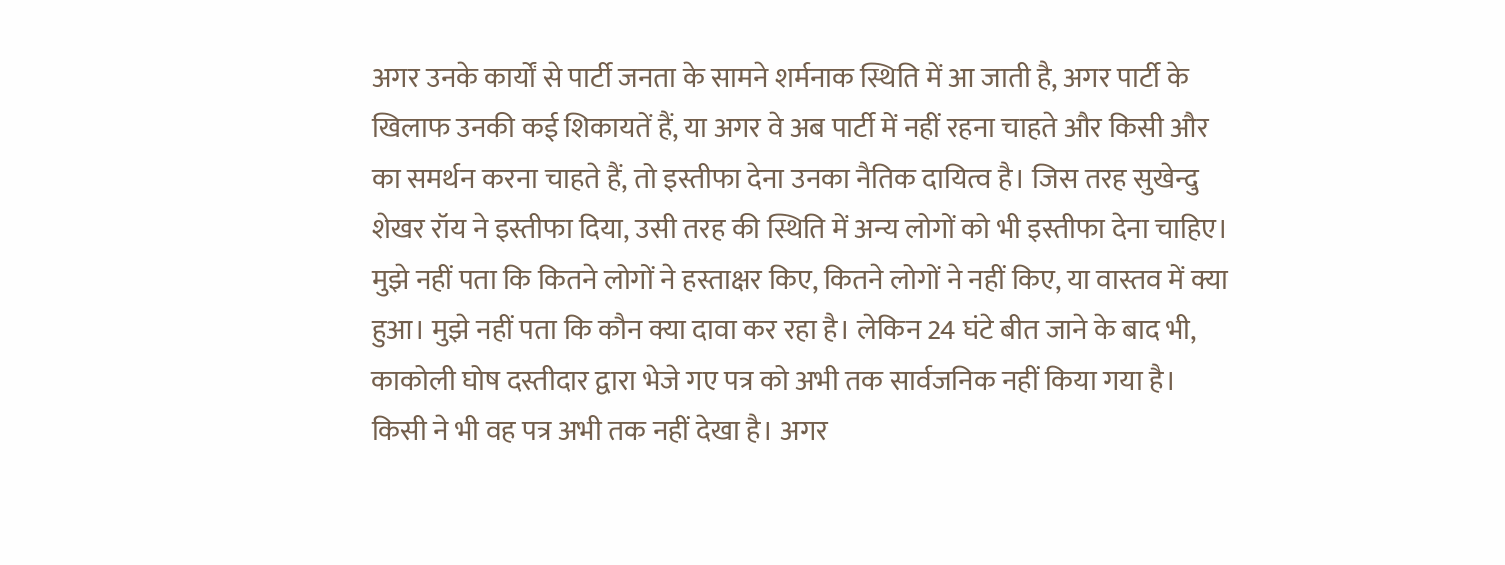अगर उनके कार्यों से पार्टी जनता के सामने शर्मनाक स्थिति में आ जाती है, अगर पार्टी के खिलाफ उनकी कई शिकायतें हैं, या अगर वे अब पार्टी में नहीं रहना चाहते और किसी और का समर्थन करना चाहते हैं, तो इस्तीफा देना उनका नैतिक दायित्व है। जिस तरह सुखेन्दु शेखर रॉय ने इस्तीफा दिया, उसी तरह की स्थिति में अन्य लोगों को भी इस्तीफा देना चाहिए। मुझे नहीं पता कि कितने लोगों ने हस्ताक्षर किए, कितने लोगों ने नहीं किए, या वास्तव में क्या हुआ। मुझे नहीं पता कि कौन क्या दावा कर रहा है। लेकिन 24 घंटे बीत जाने के बाद भी, काकोली घोष दस्तीदार द्वारा भेजे गए पत्र को अभी तक सार्वजनिक नहीं किया गया है। किसी ने भी वह पत्र अभी तक नहीं देखा है। अगर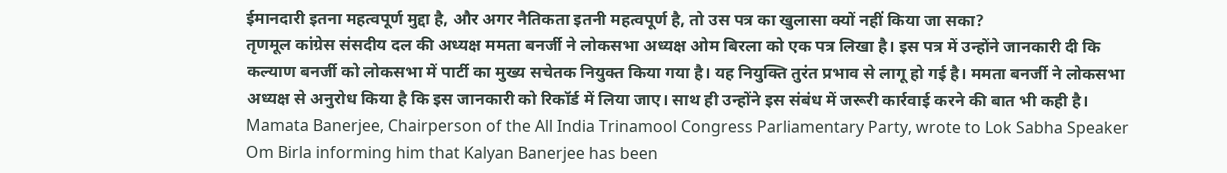ईमानदारी इतना महत्वपूर्ण मुद्दा है, और अगर नैतिकता इतनी महत्वपूर्ण है, तो उस पत्र का खुलासा क्यों नहीं किया जा सका?
तृणमूल कांग्रेस संसदीय दल की अध्यक्ष ममता बनर्जी ने लोकसभा अध्यक्ष ओम बिरला को एक पत्र लिखा है। इस पत्र में उन्होंने जानकारी दी कि कल्याण बनर्जी को लोकसभा में पार्टी का मुख्य सचेतक नियुक्त किया गया है। यह नियुक्ति तुरंत प्रभाव से लागू हो गई है। ममता बनर्जी ने लोकसभा अध्यक्ष से अनुरोध किया है कि इस जानकारी को रिकॉर्ड में लिया जाए। साथ ही उन्होंने इस संबंध में जरूरी कार्रवाई करने की बात भी कही है।
Mamata Banerjee, Chairperson of the All India Trinamool Congress Parliamentary Party, wrote to Lok Sabha Speaker Om Birla informing him that Kalyan Banerjee has been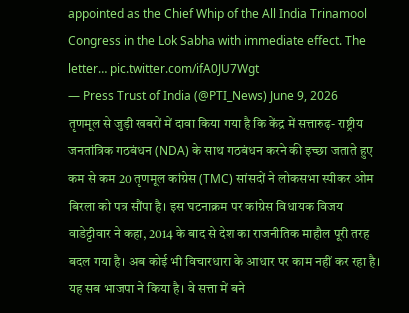appointed as the Chief Whip of the All India Trinamool Congress in the Lok Sabha with immediate effect. The letter… pic.twitter.com/ifA0JU7Wgt
— Press Trust of India (@PTI_News) June 9, 2026
तृणमूल से जुड़ी खबरों में दावा किया गया है कि केंद्र में सत्तारुढ़- राष्ट्रीय जनतांत्रिक गठबंधन (NDA) के साथ गठबंधन करने की इच्छा जताते हुए कम से कम 20 तृणमूल कांग्रेस (TMC) सांसदों ने लोकसभा स्पीकर ओम बिरला को पत्र सौंपा है। इस घटनाक्रम पर कांग्रेस विधायक विजय वाडेट्टीवार ने कहा, 2014 के बाद से देश का राजनीतिक माहौल पूरी तरह बदल गया है। अब कोई भी विचारधारा के आधार पर काम नहीं कर रहा है। यह सब भाजपा ने किया है। वे सत्ता में बने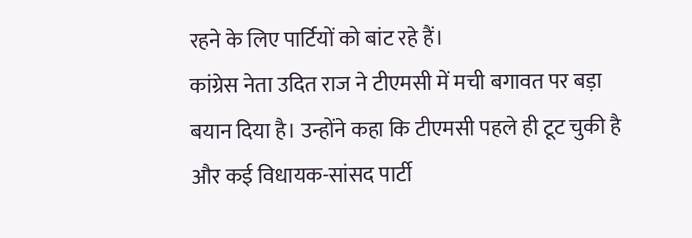रहने के लिए पार्टियों को बांट रहे हैं।
कांग्रेस नेता उदित राज ने टीएमसी में मची बगावत पर बड़ा बयान दिया है। उन्होंने कहा कि टीएमसी पहले ही टूट चुकी है और कई विधायक-सांसद पार्टी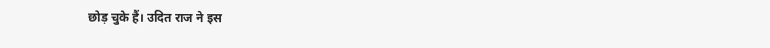छोड़ चुके हैं। उदित राज ने इस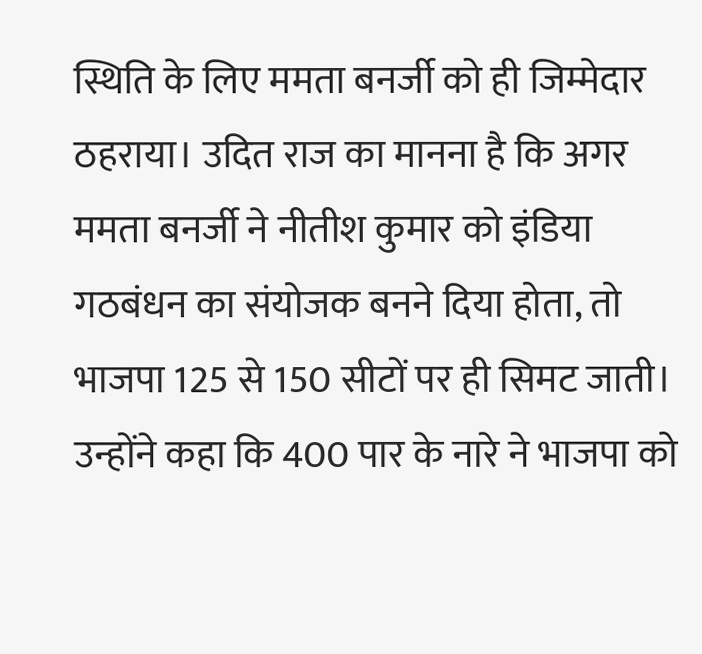स्थिति के लिए ममता बनर्जी को ही जिम्मेदार ठहराया। उदित राज का मानना है कि अगर ममता बनर्जी ने नीतीश कुमार को इंडिया गठबंधन का संयोजक बनने दिया होता, तो भाजपा 125 से 150 सीटों पर ही सिमट जाती। उन्होंने कहा कि 400 पार के नारे ने भाजपा को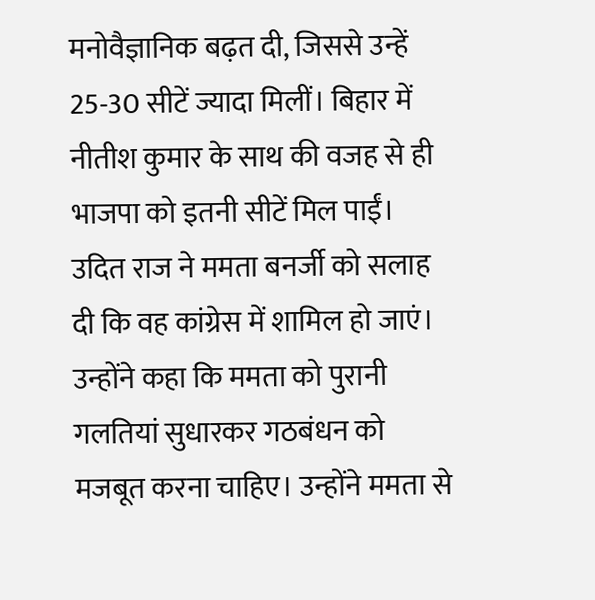मनोवैज्ञानिक बढ़त दी, जिससे उन्हें 25-30 सीटें ज्यादा मिलीं। बिहार में नीतीश कुमार के साथ की वजह से ही भाजपा को इतनी सीटें मिल पाईं। उदित राज ने ममता बनर्जी को सलाह दी कि वह कांग्रेस में शामिल हो जाएं। उन्होंने कहा कि ममता को पुरानी गलतियां सुधारकर गठबंधन को मजबूत करना चाहिए। उन्होंने ममता से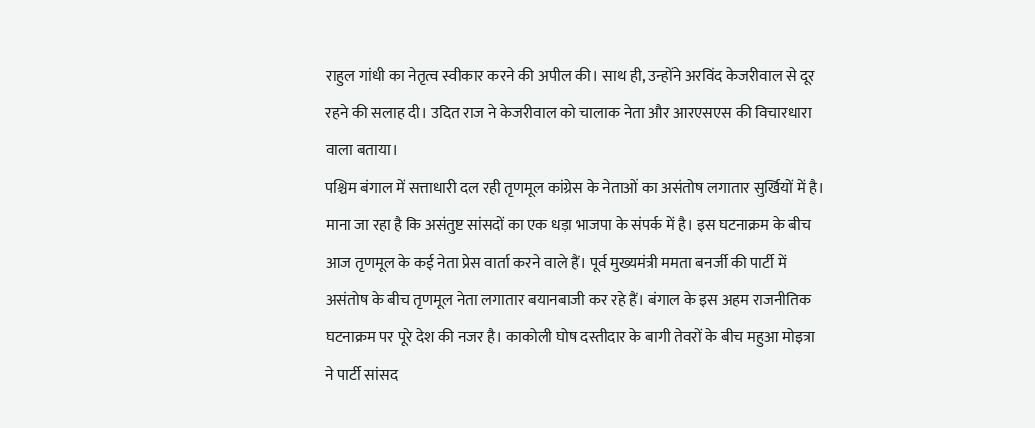राहुल गांधी का नेतृत्व स्वीकार करने की अपील की। साथ ही, उन्होंने अरविंद केजरीवाल से दूर रहने की सलाह दी। उदित राज ने केजरीवाल को चालाक नेता और आरएसएस की विचारधारा वाला बताया।
पश्चिम बंगाल में सत्ताधारी दल रही तृणमूल कांग्रेस के नेताओं का असंतोष लगातार सुर्खियों में है। माना जा रहा है कि असंतुष्ट सांसदों का एक धड़ा भाजपा के संपर्क में है। इस घटनाक्रम के बीच आज तृणमूल के कई नेता प्रेस वार्ता करने वाले हैं। पूर्व मुख्यमंत्री ममता बनर्जी की पार्टी में असंतोष के बीच तृणमूल नेता लगातार बयानबाजी कर रहे हैं। बंगाल के इस अहम राजनीतिक घटनाक्रम पर पूरे देश की नजर है। काकोली घोष दस्तीदार के बागी तेवरों के बीच महुआ मोइत्रा ने पार्टी सांसद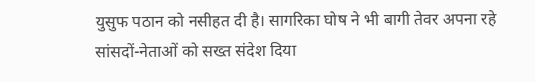युसुफ पठान को नसीहत दी है। सागरिका घोष ने भी बागी तेवर अपना रहे सांसदों-नेताओं को सख्त संदेश दिया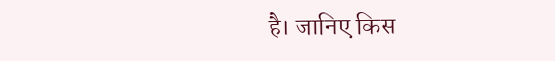है। जानिए किस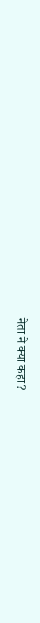नेता ने क्या कहा?